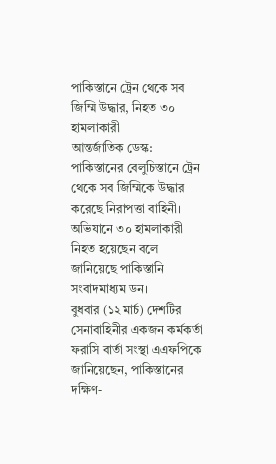পাকিস্তানে ট্রেন থেকে সব জিম্মি উদ্ধার, নিহত ৩০ হামলাকারী
আন্তর্জাতিক ডেস্ক: পাকিস্তানের বেলুচিস্তানে ট্রেন থেকে সব জিম্মিকে উদ্ধার করেছে নিরাপত্তা বাহিনী। অভিযানে ৩০ হামলাকারী নিহত হয়েছেন বলে জানিয়েছে পাকিস্তানি সংবাদমাধ্যম ডন।
বুধবার (১২ মার্চ) দেশটির সেনাবাহিনীর একজন কর্মকর্তা ফরাসি বার্তা সংস্থা এএফপিকে জানিয়েছেন, পাকিস্তানের দক্ষিণ-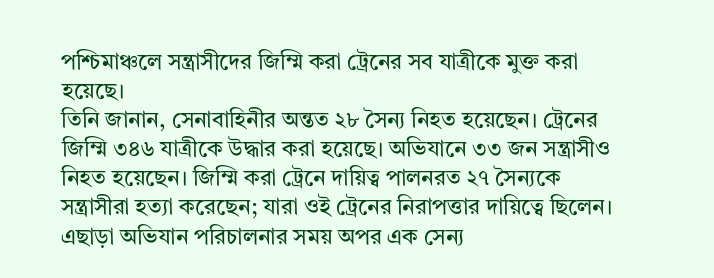পশ্চিমাঞ্চলে সন্ত্রাসীদের জিম্মি করা ট্রেনের সব যাত্রীকে মুক্ত করা হয়েছে।
তিনি জানান, সেনাবাহিনীর অন্তত ২৮ সৈন্য নিহত হয়েছেন। ট্রেনের জিম্মি ৩৪৬ যাত্রীকে উদ্ধার করা হয়েছে। অভিযানে ৩৩ জন সন্ত্রাসীও নিহত হয়েছেন। জিম্মি করা ট্রেনে দায়িত্ব পালনরত ২৭ সৈন্যকে সন্ত্রাসীরা হত্যা করেছেন; যারা ওই ট্রেনের নিরাপত্তার দায়িত্বে ছিলেন। এছাড়া অভিযান পরিচালনার সময় অপর এক সেন্য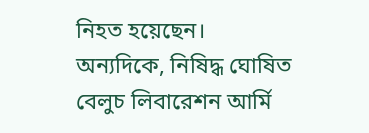নিহত হয়েছেন।
অন্যদিকে, নিষিদ্ধ ঘোষিত বেলুচ লিবারেশন আর্মি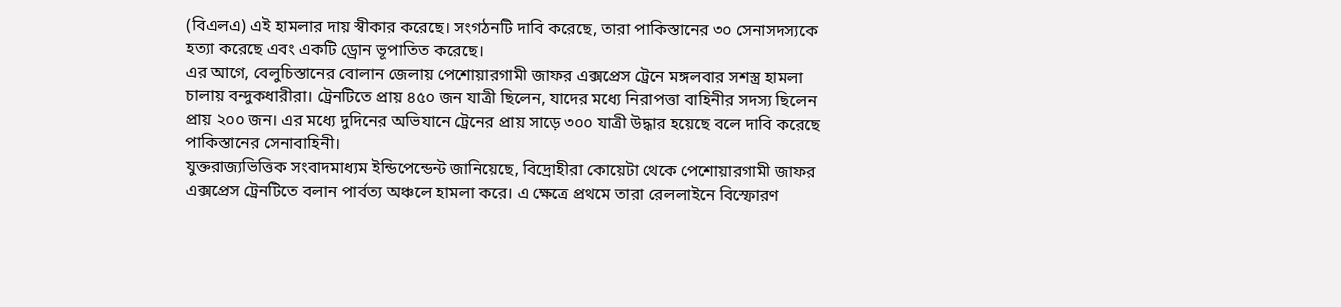(বিএলএ) এই হামলার দায় স্বীকার করেছে। সংগঠনটি দাবি করেছে, তারা পাকিস্তানের ৩০ সেনাসদস্যকে হত্যা করেছে এবং একটি ড্রোন ভূপাতিত করেছে।
এর আগে, বেলুচিস্তানের বোলান জেলায় পেশোয়ারগামী জাফর এক্সপ্রেস ট্রেনে মঙ্গলবার সশস্ত্র হামলা চালায় বন্দুকধারীরা। ট্রেনটিতে প্রায় ৪৫০ জন যাত্রী ছিলেন, যাদের মধ্যে নিরাপত্তা বাহিনীর সদস্য ছিলেন প্রায় ২০০ জন। এর মধ্যে দুদিনের অভিযানে ট্রেনের প্রায় সাড়ে ৩০০ যাত্রী উদ্ধার হয়েছে বলে দাবি করেছে পাকিস্তানের সেনাবাহিনী।
যুক্তরাজ্যভিত্তিক সংবাদমাধ্যম ইন্ডিপেন্ডেন্ট জানিয়েছে, বিদ্রোহীরা কোয়েটা থেকে পেশোয়ারগামী জাফর এক্সপ্রেস ট্রেনটিতে বলান পার্বত্য অঞ্চলে হামলা করে। এ ক্ষেত্রে প্রথমে তারা রেললাইনে বিস্ফোরণ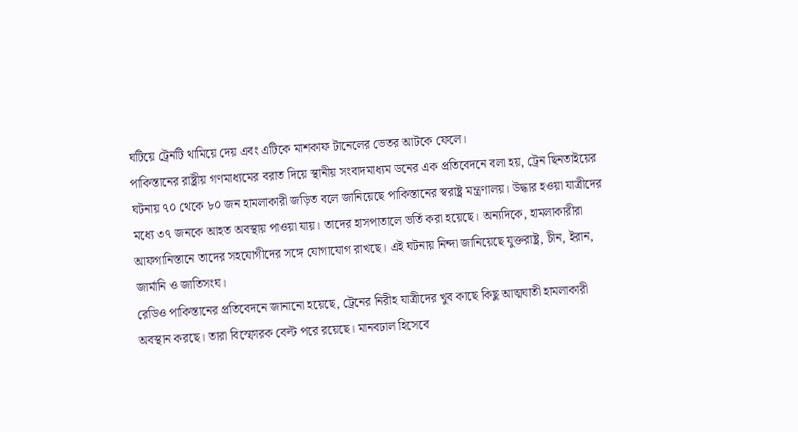ঘটিয়ে ট্রেনটি থামিয়ে দেয় এবং এটিকে মাশকাফ টানেলের ভেতর আটকে ফেলে।
পাকিস্তানের রাষ্ট্রীয় গণমাধ্যমের বরাত দিয়ে স্থানীয় সংবাদমাধ্যম ডনের এক প্রতিবেদনে বলা হয়, ট্রেন ছিনতাইয়ের ঘটনায় ৭০ থেকে ৮০ জন হামলাকারী জড়িত বলে জানিয়েছে পাকিস্তানের স্বরাষ্ট্র মন্ত্রণালয়। উদ্ধার হওয়া যাত্রীদের মধ্যে ৩৭ জনকে আহত অবস্থায় পাওয়া যায়। তাদের হাসপাতালে ভর্তি করা হয়েছে। অন্যদিকে, হামলাকারীরা আফগানিস্তানে তাদের সহযোগীদের সঙ্গে যোগাযোগ রাখছে। এই ঘটনায় নিন্দা জানিয়েছে যুক্তরাষ্ট্র, চীন, ইরান, জার্মানি ও জাতিসংঘ।
রেডিও পাকিস্তানের প্রতিবেদনে জানানো হয়েছে, ট্রেনের নিরীহ যাত্রীদের খুব কাছে কিছু আত্মঘাতী হামলাকারী অবস্থান করছে। তারা বিস্ফোরক বেল্ট পরে রয়েছে। মানবঢাল হিসেবে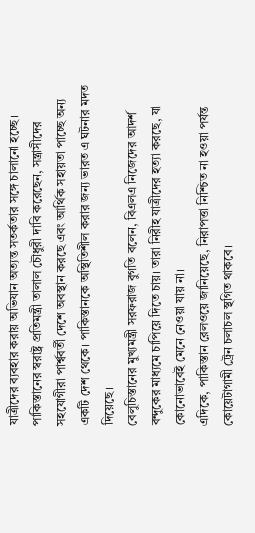যাত্রীদের ব্যবহার করায় অভিযান অত্যন্ত সতর্কতার সঙ্গে চালানো হচ্ছে।
পাকিস্তানের স্বরাষ্ট্র প্রতিমন্ত্রী তালাল চৌধুরী দাবি করেছেন, সন্ত্রাসীদের সহযোগীরা পার্শ্ববর্তী দেশে অবস্থান করছে এবং আর্থিক সহায়তা পাচ্ছে অন্য একটি দেশ থেকে। পাকিস্তানকে অস্থিতিশীল করার জন্য ভারত এ ঘটনার মদত দিয়েছে।
বেলুচিস্তানের মুখ্যমন্ত্রী সরফরাজ বুগতি বলেন, বিএলএ নিজেদের আদর্শ বন্দুকের মাধ্যমে চাপিয়ে দিতে চায়। তারা নিরীহ যাত্রীদের হত্যা করছে, যা কোনোভাবেই মেনে নেওয়া যায় না।
এদিকে, পাকিস্তান রেলওয়ে জানিয়েছে, নিরাপত্তা নিশ্চিত না হওয়া পর্যন্ত কোয়েটাগামী ট্রেন চলাচল স্থগিত থাকবে।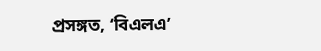প্রসঙ্গত, ‘বিএলএ’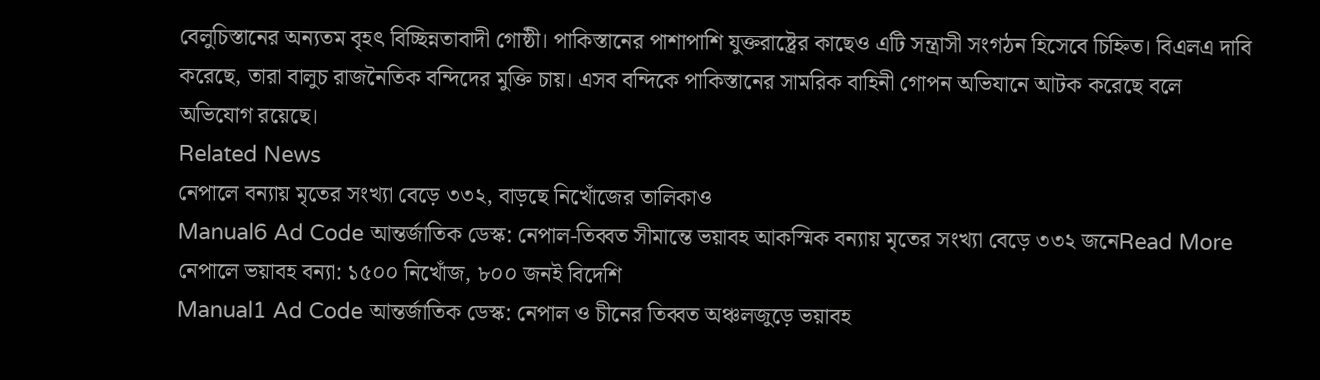বেলুচিস্তানের অন্যতম বৃহৎ বিচ্ছিন্নতাবাদী গোষ্ঠী। পাকিস্তানের পাশাপাশি যুক্তরাষ্ট্রের কাছেও এটি সন্ত্রাসী সংগঠন হিসেবে চিহ্নিত। বিএলএ দাবি করেছে, তারা বালুচ রাজনৈতিক বন্দিদের মুক্তি চায়। এসব বন্দিকে পাকিস্তানের সামরিক বাহিনী গোপন অভিযানে আটক করেছে বলে অভিযোগ রয়েছে।
Related News
নেপালে বন্যায় মৃতের সংখ্যা বেড়ে ৩৩২, বাড়ছে নিখোঁজের তালিকাও
Manual6 Ad Code আন্তর্জাতিক ডেস্ক: নেপাল-তিব্বত সীমান্তে ভয়াবহ আকস্মিক বন্যায় মৃতের সংখ্যা বেড়ে ৩৩২ জনেRead More
নেপালে ভয়াবহ বন্যা: ১৫০০ নিখোঁজ, ৮০০ জনই বিদেশি
Manual1 Ad Code আন্তর্জাতিক ডেস্ক: নেপাল ও চীনের তিব্বত অঞ্চলজুড়ে ভয়াবহ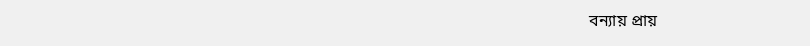বন্যায় প্রায়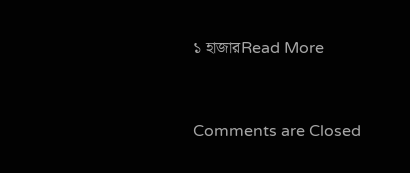১ হাজারRead More



Comments are Closed